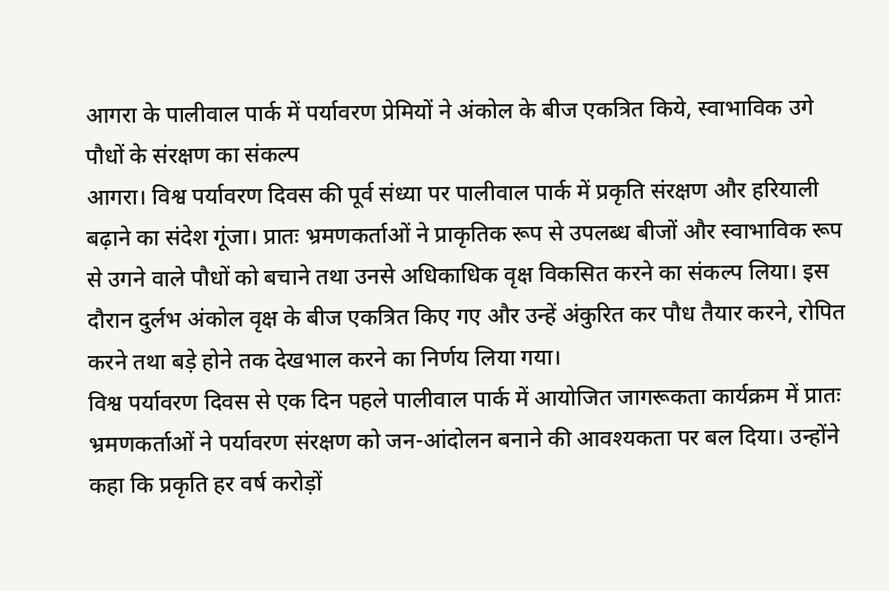आगरा के पालीवाल पार्क में पर्यावरण प्रेमियों ने अंकोल के बीज एकत्रित किये, स्वाभाविक उगे पौधों के संरक्षण का संकल्प
आगरा। विश्व पर्यावरण दिवस की पूर्व संध्या पर पालीवाल पार्क में प्रकृति संरक्षण और हरियाली बढ़ाने का संदेश गूंजा। प्रातः भ्रमणकर्ताओं ने प्राकृतिक रूप से उपलब्ध बीजों और स्वाभाविक रूप से उगने वाले पौधों को बचाने तथा उनसे अधिकाधिक वृक्ष विकसित करने का संकल्प लिया। इस दौरान दुर्लभ अंकोल वृक्ष के बीज एकत्रित किए गए और उन्हें अंकुरित कर पौध तैयार करने, रोपित करने तथा बड़े होने तक देखभाल करने का निर्णय लिया गया।
विश्व पर्यावरण दिवस से एक दिन पहले पालीवाल पार्क में आयोजित जागरूकता कार्यक्रम में प्रातः भ्रमणकर्ताओं ने पर्यावरण संरक्षण को जन-आंदोलन बनाने की आवश्यकता पर बल दिया। उन्होंने कहा कि प्रकृति हर वर्ष करोड़ों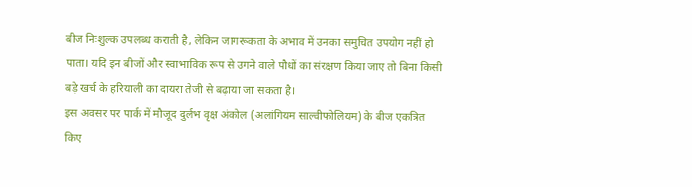बीज निःशुल्क उपलब्ध कराती है, लेकिन जागरूकता के अभाव में उनका समुचित उपयोग नहीं हो पाता। यदि इन बीजों और स्वाभाविक रूप से उगने वाले पौधों का संरक्षण किया जाए तो बिना किसी बड़े खर्च के हरियाली का दायरा तेजी से बढ़ाया जा सकता है।
इस अवसर पर पार्क में मौजूद दुर्लभ वृक्ष अंकोल (अलांगियम साल्वीफोलियम) के बीज एकत्रित किए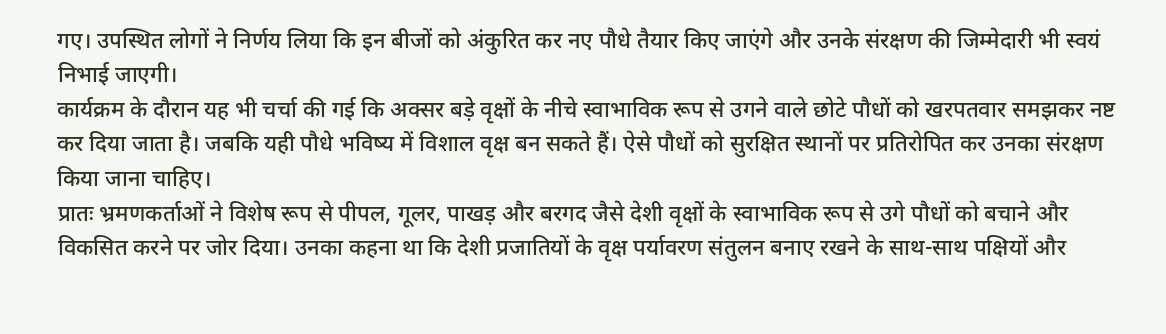गए। उपस्थित लोगों ने निर्णय लिया कि इन बीजों को अंकुरित कर नए पौधे तैयार किए जाएंगे और उनके संरक्षण की जिम्मेदारी भी स्वयं निभाई जाएगी।
कार्यक्रम के दौरान यह भी चर्चा की गई कि अक्सर बड़े वृक्षों के नीचे स्वाभाविक रूप से उगने वाले छोटे पौधों को खरपतवार समझकर नष्ट कर दिया जाता है। जबकि यही पौधे भविष्य में विशाल वृक्ष बन सकते हैं। ऐसे पौधों को सुरक्षित स्थानों पर प्रतिरोपित कर उनका संरक्षण किया जाना चाहिए।
प्रातः भ्रमणकर्ताओं ने विशेष रूप से पीपल, गूलर, पाखड़ और बरगद जैसे देशी वृक्षों के स्वाभाविक रूप से उगे पौधों को बचाने और विकसित करने पर जोर दिया। उनका कहना था कि देशी प्रजातियों के वृक्ष पर्यावरण संतुलन बनाए रखने के साथ-साथ पक्षियों और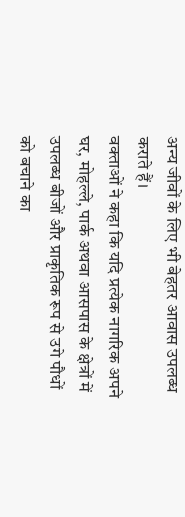अन्य जीवों के लिए भी बेहतर आवास उपलब्ध कराते हैं।
वक्ताओं ने कहा कि यदि प्रत्येक नागरिक अपने घर, मोहल्ले, पार्क अथवा आसपास के क्षेत्रों में उपलब्ध बीजों और प्राकृतिक रूप से उगे पौधों को बचाने का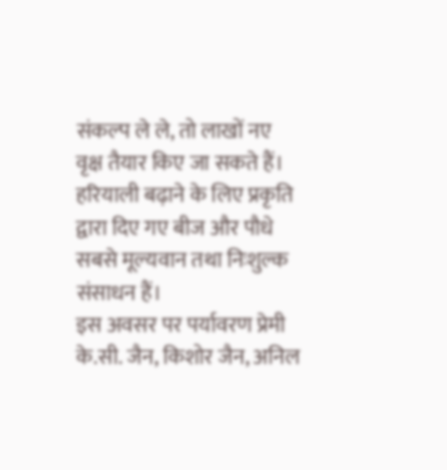संकल्प ले ले, तो लाखों नए वृक्ष तैयार किए जा सकते हैं। हरियाली बढ़ाने के लिए प्रकृति द्वारा दिए गए बीज और पौधे सबसे मूल्यवान तथा निःशुल्क संसाधन हैं।
इस अवसर पर पर्यावरण प्रेमी के.सी. जैन, किशोर जैन, अनिल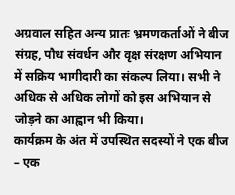अग्रवाल सहित अन्य प्रातः भ्रमणकर्ताओं ने बीज संग्रह, पौध संवर्धन और वृक्ष संरक्षण अभियान में सक्रिय भागीदारी का संकल्प लिया। सभी ने अधिक से अधिक लोगों को इस अभियान से जोड़ने का आह्वान भी किया।
कार्यक्रम के अंत में उपस्थित सदस्यों ने एक बीज – एक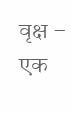वृक्ष – एक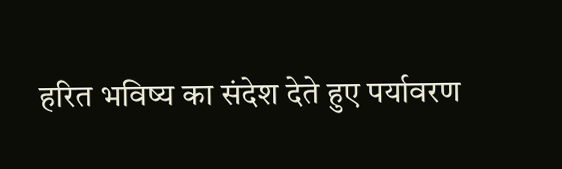हरित भविष्य का संदेश देते हुए पर्यावरण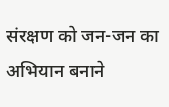संरक्षण को जन-जन का अभियान बनाने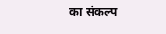का संकल्प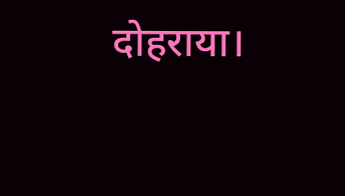दोहराया।